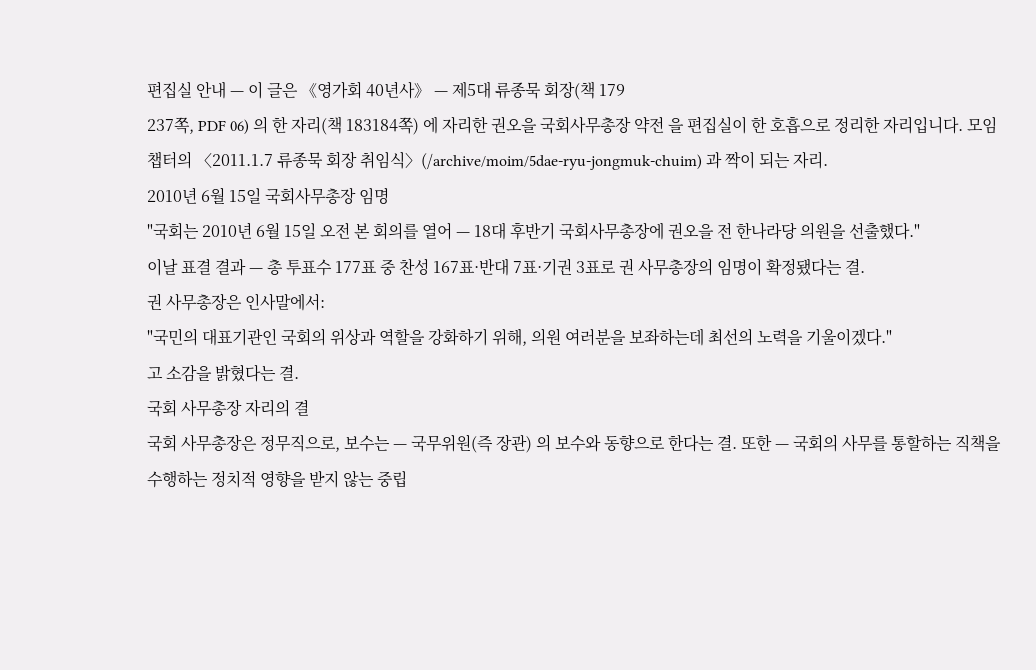편집실 안내 — 이 글은 《영가회 40년사》 — 제5대 류종묵 회장(책 179
237쪽, PDF 06) 의 한 자리(책 183184쪽) 에 자리한 권오을 국회사무총장 약전 을 편집실이 한 호흡으로 정리한 자리입니다. 모임 챕터의 〈2011.1.7 류종묵 회장 취임식〉(/archive/moim/5dae-ryu-jongmuk-chuim) 과 짝이 되는 자리.
2010년 6월 15일 국회사무총장 임명
"국회는 2010년 6월 15일 오전 본 회의를 열어 — 18대 후반기 국회사무총장에 권오을 전 한나라당 의원을 선출했다."
이날 표결 결과 — 총 투표수 177표 중 찬성 167표·반대 7표·기권 3표로 권 사무총장의 임명이 확정됐다는 결.
권 사무총장은 인사말에서:
"국민의 대표기관인 국회의 위상과 역할을 강화하기 위해, 의원 여러분을 보좌하는데 최선의 노력을 기울이겠다."
고 소감을 밝혔다는 결.
국회 사무총장 자리의 결
국회 사무총장은 정무직으로, 보수는 — 국무위원(즉 장관) 의 보수와 동향으로 한다는 결. 또한 — 국회의 사무를 통할하는 직책을 수행하는 정치적 영향을 받지 않는 중립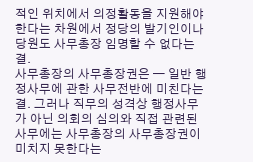적인 위치에서 의정활동을 지원해야 한다는 차원에서 정당의 발기인이나 당원도 사무총장 임명할 수 없다는 결.
사무총장의 사무총장권은 — 일반 행정사무에 관한 사무전반에 미친다는 결. 그러나 직무의 성격상 행정사무가 아닌 의회의 심의와 직접 관련된 사무에는 사무총장의 사무총장권이 미치지 못한다는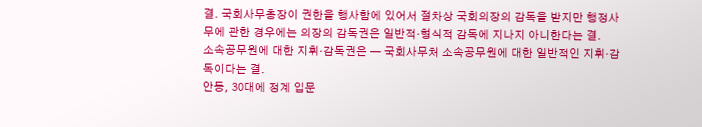결. 국회사무총장이 권한을 행사함에 있어서 절차상 국회의장의 감독을 받지만 행정사무에 관한 경우에는 의장의 감독권은 일반적·형식적 감독에 지나지 아니한다는 결.
소속공무원에 대한 지휘·감독권은 — 국회사무처 소속공무원에 대한 일반적인 지휘·감독이다는 결.
안동, 30대에 정계 입문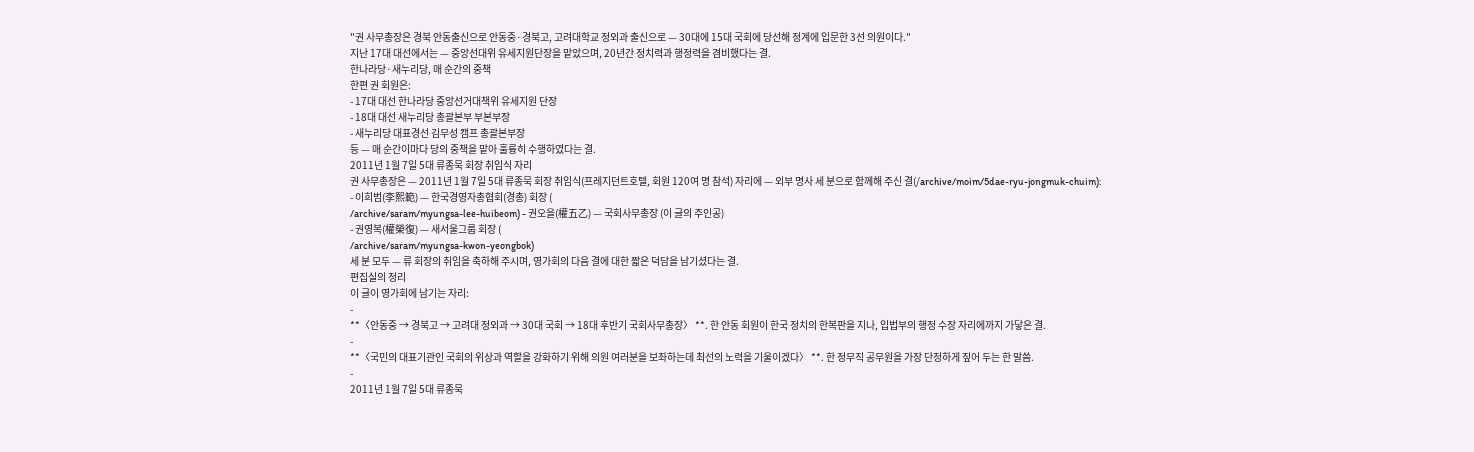"권 사무총장은 경북 안동출신으로 안동중·경북고, 고려대학교 정외과 출신으로 — 30대에 15대 국회에 당선해 정계에 입문한 3선 의원이다."
지난 17대 대선에서는 — 중앙선대위 유세지원단장을 맡았으며, 20년간 정치력과 행정력을 겸비했다는 결.
한나라당·새누리당, 매 순간의 중책
한편 권 회원은:
- 17대 대선 한나라당 중앙선거대책위 유세지원 단장
- 18대 대선 새누리당 총괄본부 부본부장
- 새누리당 대표경선 김무성 캠프 총괄본부장
등 — 매 순간이마다 당의 중책을 맡아 훌륭히 수행하였다는 결.
2011년 1월 7일 5대 류종묵 회장 취임식 자리
권 사무총장은 — 2011년 1월 7일 5대 류종묵 회장 취임식(프레지던트호텔, 회원 120여 명 참석) 자리에 — 외부 명사 세 분으로 함께해 주신 결(/archive/moim/5dae-ryu-jongmuk-chuim):
- 이희범(李熙範) — 한국경영자총협회(경총) 회장 (
/archive/saram/myungsa-lee-huibeom) - 권오을(權五乙) — 국회사무총장 (이 글의 주인공)
- 권영복(權榮復) — 새서울그룹 회장 (
/archive/saram/myungsa-kwon-yeongbok)
세 분 모두 — 류 회장의 취임을 축하해 주시며, 영가회의 다음 결에 대한 짧은 덕담을 남기셨다는 결.
편집실의 정리
이 글이 영가회에 남기는 자리:
-
**〈안동중 → 경북고 → 고려대 정외과 → 30대 국회 → 18대 후반기 국회사무총장〉 **. 한 안동 회원이 한국 정치의 한복판을 지나, 입법부의 행정 수장 자리에까지 가닿은 결.
-
**〈국민의 대표기관인 국회의 위상과 역할을 강화하기 위해 의원 여러분을 보좌하는데 최선의 노력을 기울이겠다〉 **. 한 정무직 공무원을 가장 단정하게 짚어 두는 한 말씀.
-
2011년 1월 7일 5대 류종묵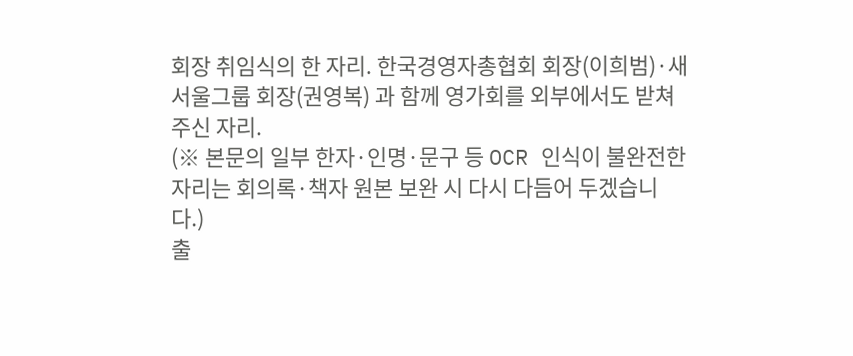회장 취임식의 한 자리. 한국경영자총협회 회장(이희범)·새서울그룹 회장(권영복) 과 함께 영가회를 외부에서도 받쳐 주신 자리.
(※ 본문의 일부 한자·인명·문구 등 OCR 인식이 불완전한 자리는 회의록·책자 원본 보완 시 다시 다듬어 두겠습니다.)
출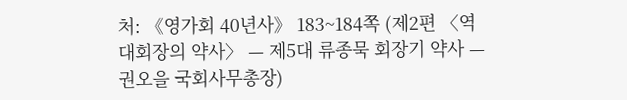처: 《영가회 40년사》 183~184쪽 (제2편 〈역대회장의 약사〉 — 제5대 류종묵 회장기 약사 — 권오을 국회사무총장)